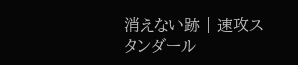消えない跡 | 速攻スタンダール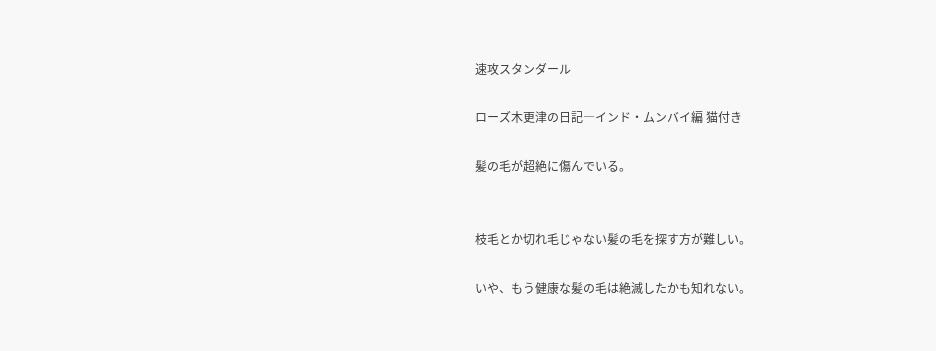速攻スタンダール

ローズ木更津の日記―インド・ムンバイ編 猫付き

髪の毛が超絶に傷んでいる。


枝毛とか切れ毛じゃない髪の毛を探す方が難しい。

いや、もう健康な髪の毛は絶滅したかも知れない。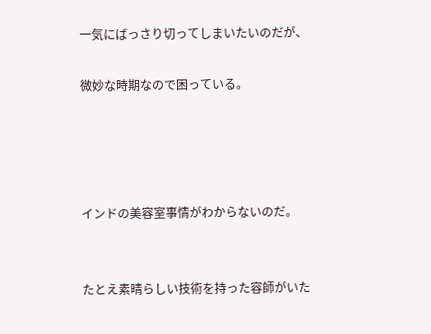一気にばっさり切ってしまいたいのだが、

微妙な時期なので困っている。




インドの美容室事情がわからないのだ。


たとえ素晴らしい技術を持った容師がいた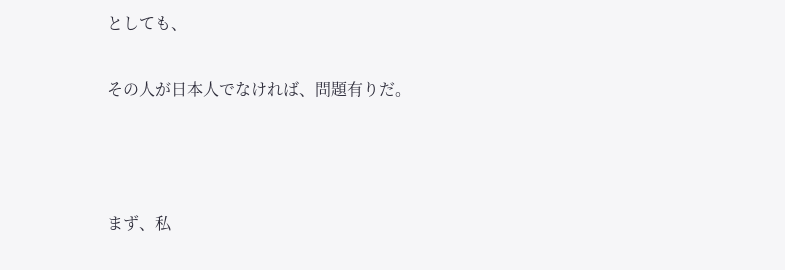としても、

その人が日本人でなければ、問題有りだ。



まず、私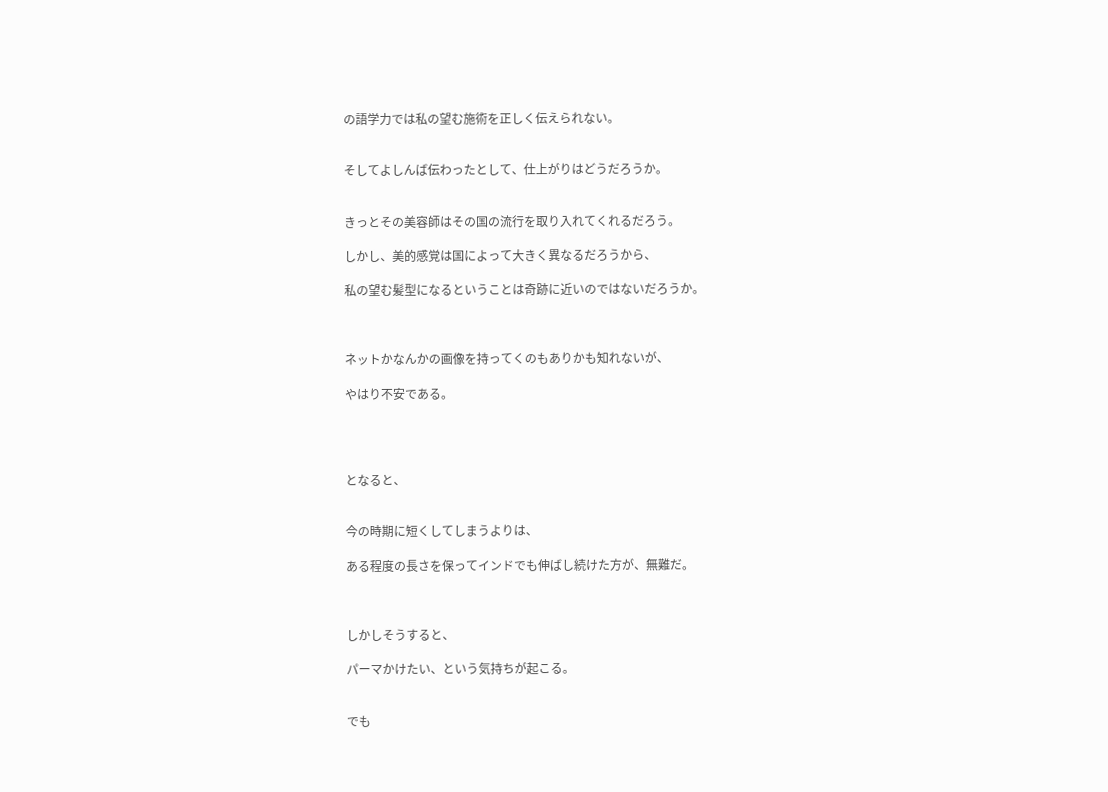の語学力では私の望む施術を正しく伝えられない。


そしてよしんば伝わったとして、仕上がりはどうだろうか。


きっとその美容師はその国の流行を取り入れてくれるだろう。

しかし、美的感覚は国によって大きく異なるだろうから、

私の望む髪型になるということは奇跡に近いのではないだろうか。



ネットかなんかの画像を持ってくのもありかも知れないが、

やはり不安である。




となると、


今の時期に短くしてしまうよりは、

ある程度の長さを保ってインドでも伸ばし続けた方が、無難だ。



しかしそうすると、

パーマかけたい、という気持ちが起こる。


でも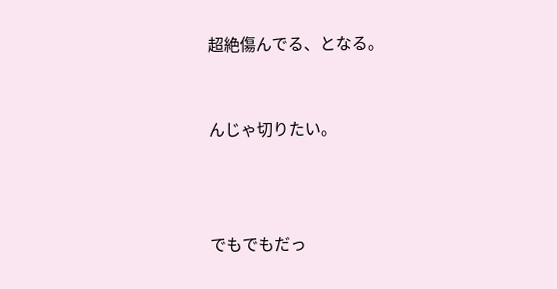超絶傷んでる、となる。


んじゃ切りたい。



でもでもだっ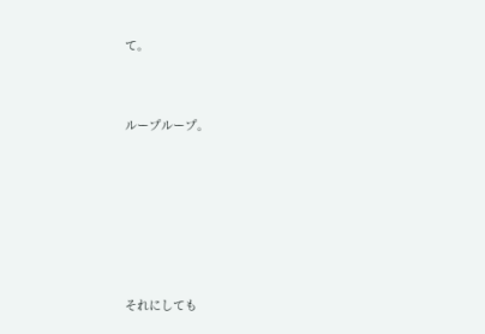て。



ループループ。








それにしても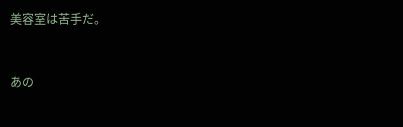美容室は苦手だ。


あの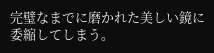完璧なまでに磨かれた美しい鏡に委縮してしまう。